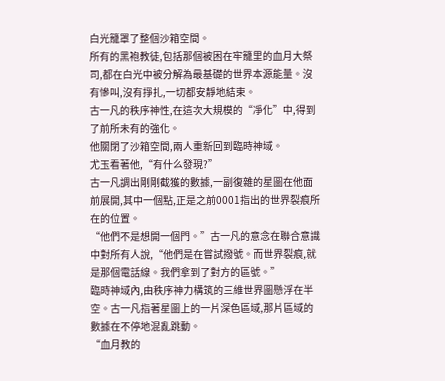白光籠罩了整個沙箱空間。
所有的黑袍教徒,包括那個被困在牢籠里的血月大祭司,都在白光中被分解為最基礎的世界本源能量。沒有慘叫,沒有掙扎,一切都安靜地結束。
古一凡的秩序神性,在這次大規模的“凈化”中,得到了前所未有的強化。
他關閉了沙箱空間,兩人重新回到臨時神域。
尤玉看著他,“有什么發現?”
古一凡調出剛剛截獲的數據,一副復雜的星圖在他面前展開,其中一個點,正是之前0001指出的世界裂痕所在的位置。
“他們不是想開一個門。”古一凡的意念在聯合意識中對所有人說,“他們是在嘗試撥號。而世界裂痕,就是那個電話線。我們拿到了對方的區號。”
臨時神域內,由秩序神力構筑的三維世界圖懸浮在半空。古一凡指著星圖上的一片深色區域,那片區域的數據在不停地混亂跳動。
“血月教的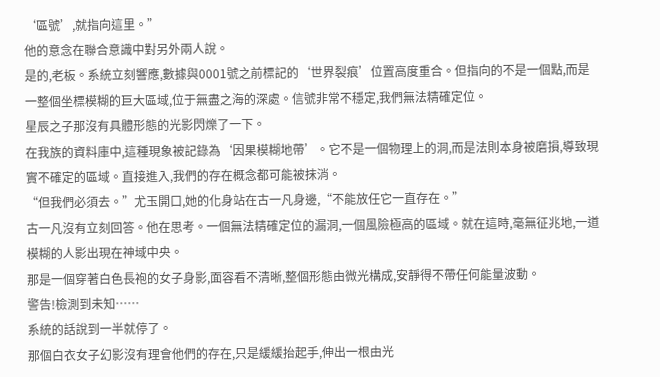‘區號’,就指向這里。”
他的意念在聯合意識中對另外兩人說。
是的,老板。系統立刻響應,數據與0001號之前標記的‘世界裂痕’位置高度重合。但指向的不是一個點,而是一整個坐標模糊的巨大區域,位于無盡之海的深處。信號非常不穩定,我們無法精確定位。
星辰之子那沒有具體形態的光影閃爍了一下。
在我族的資料庫中,這種現象被記錄為‘因果模糊地帶’。它不是一個物理上的洞,而是法則本身被磨損,導致現實不確定的區域。直接進入,我們的存在概念都可能被抹消。
“但我們必須去。”尤玉開口,她的化身站在古一凡身邊,“不能放任它一直存在。”
古一凡沒有立刻回答。他在思考。一個無法精確定位的漏洞,一個風險極高的區域。就在這時,毫無征兆地,一道模糊的人影出現在神域中央。
那是一個穿著白色長袍的女子身影,面容看不清晰,整個形態由微光構成,安靜得不帶任何能量波動。
警告!檢測到未知……
系統的話說到一半就停了。
那個白衣女子幻影沒有理會他們的存在,只是緩緩抬起手,伸出一根由光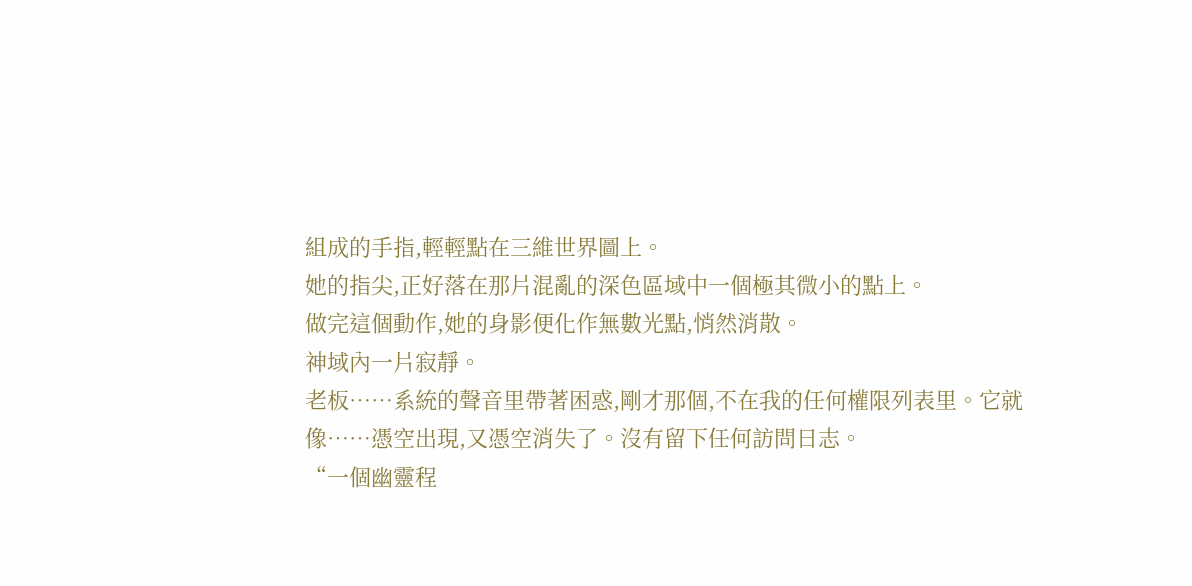組成的手指,輕輕點在三維世界圖上。
她的指尖,正好落在那片混亂的深色區域中一個極其微小的點上。
做完這個動作,她的身影便化作無數光點,悄然消散。
神域內一片寂靜。
老板……系統的聲音里帶著困惑,剛才那個,不在我的任何權限列表里。它就像……憑空出現,又憑空消失了。沒有留下任何訪問日志。
“一個幽靈程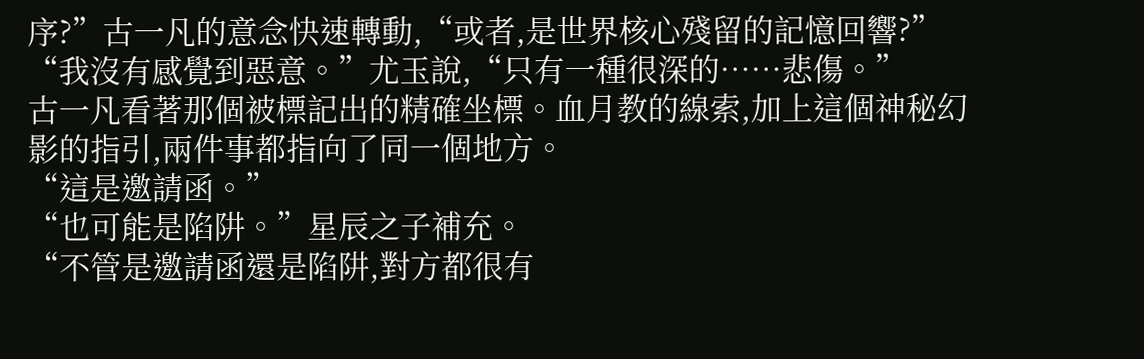序?”古一凡的意念快速轉動,“或者,是世界核心殘留的記憶回響?”
“我沒有感覺到惡意。”尤玉說,“只有一種很深的……悲傷。”
古一凡看著那個被標記出的精確坐標。血月教的線索,加上這個神秘幻影的指引,兩件事都指向了同一個地方。
“這是邀請函。”
“也可能是陷阱。”星辰之子補充。
“不管是邀請函還是陷阱,對方都很有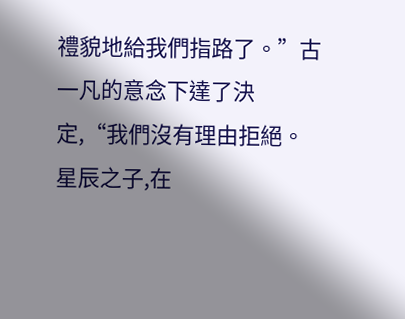禮貌地給我們指路了。”古一凡的意念下達了決定,“我們沒有理由拒絕。星辰之子,在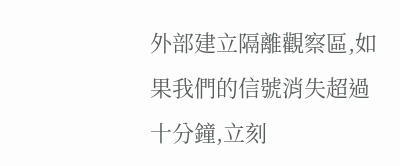外部建立隔離觀察區,如果我們的信號消失超過十分鐘,立刻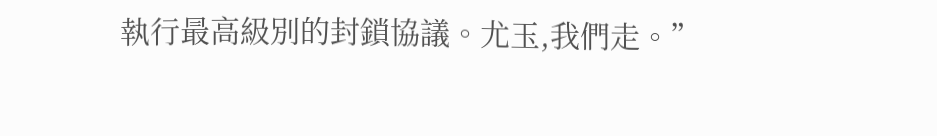執行最高級別的封鎖協議。尤玉,我們走。”